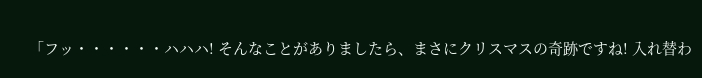「フッ・・・・・・ハハハ! そんなことがありましたら、まさにクリスマスの奇跡ですね! 入れ替わ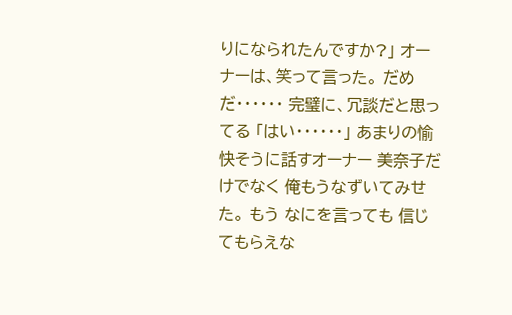りになられたんですか?」 オーナーは、笑って言った。 だめだ・・・・・・ 完璧に、冗談だと思ってる 「はい・・・・・・」 あまりの愉快そうに話すオーナー 美奈子だけでなく 俺もうなずいてみせた。 もう なにを言っても 信じてもらえな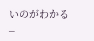いのがわかる _